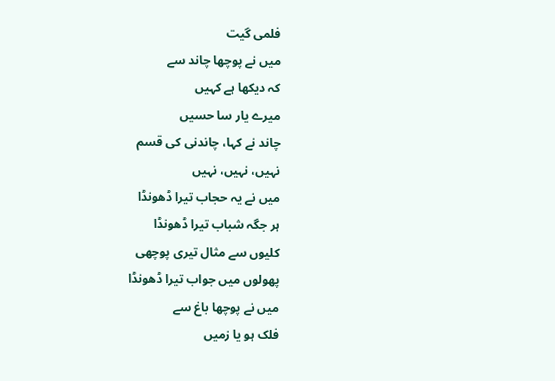فلمی گیت
میں نے پوچھا چاند سے
کہ دیکھا ہے کہیں
میرے یار سا حسیں
چاند نے کہا، چاندنی کی قسم
نہیں، نہیں، نہیں
میں نے یہ حجاب تیرا ڈھونڈا
ہر جگہ شباب تیرا ڈھونڈا
کلیوں سے مثال تیری پوچھی
پھولوں میں جواب تیرا ڈھونڈا
میں نے پوچھا باغ سے
فلک ہو یا زمیں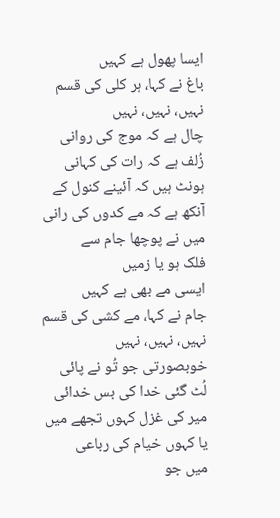ایسا پھول ہے کہیں
باغ نے کہا، ہر کلی کی قسم
نہیں، نہیں، نہیں
چال ہے کہ موج کی روانی
زُلف ہے کہ رات کی کہانی
ہونٹ ہیں کہ آئینے کنول کے
آنکھ ہے کہ مے کدوں کی رانی
میں نے پوچھا جام سے
فلک ہو یا زمیں
ایسی مے بھی ہے کہیں
جام نے کہا، مے کشی کی قسم
نہیں، نہیں، نہیں
خوبصورتی جو تُو نے پائی
لُٹ گئی خدا کی بس خدائی
میر کی غزل کہوں تجھے میں
یا کہوں خیام کی رباعی
میں جو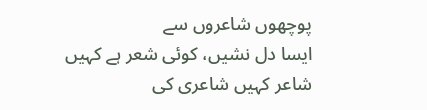پوچھوں شاعروں سے
ایسا دل نشیں، کوئی شعر ہے کہیں
شاعر کہیں شاعری کی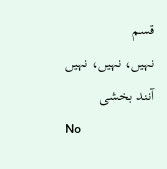قسم
نہیں، نہیں، نہیں
آنند بخشی
No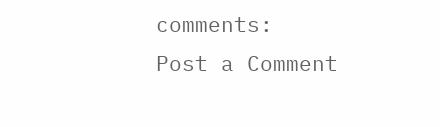comments:
Post a Comment